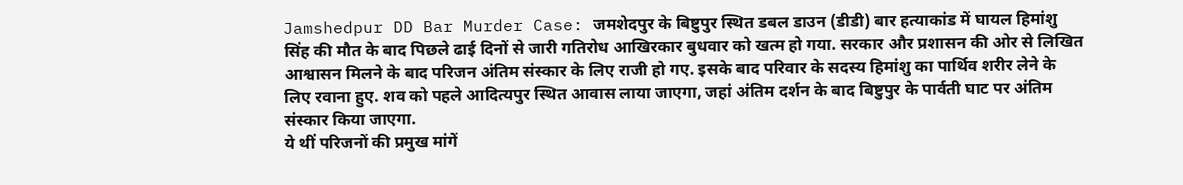Jamshedpur DD Bar Murder Case: जमशेदपुर के बिष्टुपुर स्थित डबल डाउन (डीडी) बार हत्याकांड में घायल हिमांशु सिंह की मौत के बाद पिछले ढाई दिनों से जारी गतिरोध आखिरकार बुधवार को खत्म हो गया. सरकार और प्रशासन की ओर से लिखित आश्वासन मिलने के बाद परिजन अंतिम संस्कार के लिए राजी हो गए. इसके बाद परिवार के सदस्य हिमांशु का पार्थिव शरीर लेने के लिए रवाना हुए. शव को पहले आदित्यपुर स्थित आवास लाया जाएगा, जहां अंतिम दर्शन के बाद बिष्टुपुर के पार्वती घाट पर अंतिम संस्कार किया जाएगा.
ये थीं परिजनों की प्रमुख मांगें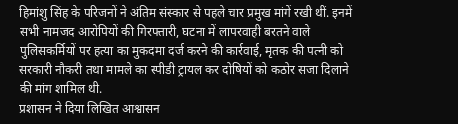हिमांशु सिंह के परिजनों ने अंतिम संस्कार से पहले चार प्रमुख मांगें रखी थीं. इनमें सभी नामजद आरोपियों की गिरफ्तारी, घटना में लापरवाही बरतने वाले पुलिसकर्मियों पर हत्या का मुकदमा दर्ज करने की कार्रवाई, मृतक की पत्नी को सरकारी नौकरी तथा मामले का स्पीडी ट्रायल कर दोषियों को कठोर सजा दिलाने की मांग शामिल थी.
प्रशासन ने दिया लिखित आश्वासन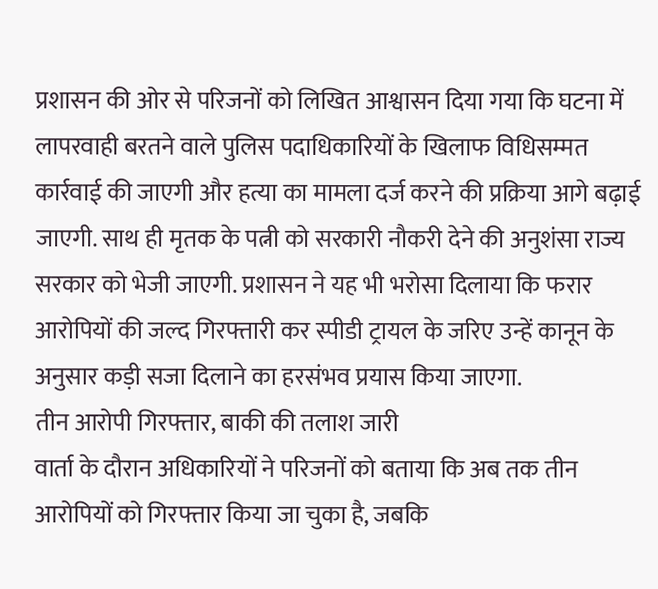प्रशासन की ओर से परिजनों को लिखित आश्वासन दिया गया कि घटना में लापरवाही बरतने वाले पुलिस पदाधिकारियों के खिलाफ विधिसम्मत कार्रवाई की जाएगी और हत्या का मामला दर्ज करने की प्रक्रिया आगे बढ़ाई जाएगी. साथ ही मृतक के पत्नी को सरकारी नौकरी देने की अनुशंसा राज्य सरकार को भेजी जाएगी. प्रशासन ने यह भी भरोसा दिलाया कि फरार आरोपियों की जल्द गिरफ्तारी कर स्पीडी ट्रायल के जरिए उन्हें कानून के अनुसार कड़ी सजा दिलाने का हरसंभव प्रयास किया जाएगा.
तीन आरोपी गिरफ्तार, बाकी की तलाश जारी
वार्ता के दौरान अधिकारियों ने परिजनों को बताया कि अब तक तीन आरोपियों को गिरफ्तार किया जा चुका है, जबकि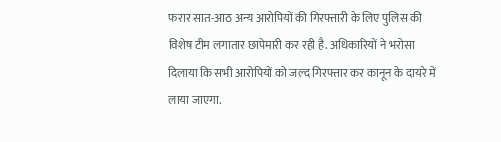फरार सात-आठ अन्य आरोपियों की गिरफ्तारी के लिए पुलिस की विशेष टीम लगातार छापेमारी कर रही है. अधिकारियों ने भरोसा दिलाया कि सभी आरोपियों को जल्द गिरफ्तार कर कानून के दायरे में लाया जाएगा.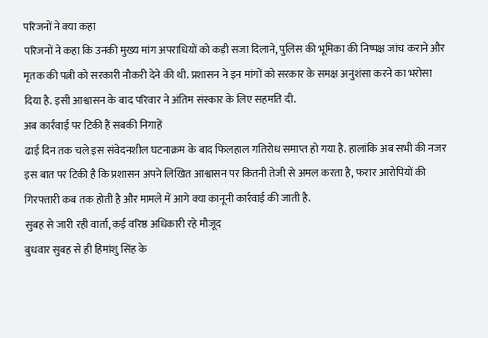परिजनों ने क्या कहा
परिजनों ने कहा कि उनकी मुख्य मांग अपराधियों को कड़ी सजा दिलाने, पुलिस की भूमिका की निष्पक्ष जांच कराने और मृतक की पत्नी को सरकारी नौकरी देने की थी. प्रशासन ने इन मांगों को सरकार के समक्ष अनुशंसा करने का भरोसा दिया है. इसी आश्वासन के बाद परिवार ने अंतिम संस्कार के लिए सहमति दी.
अब कार्रवाई पर टिकी हैं सबकी निगाहें
ढाई दिन तक चले इस संवेदनशील घटनाक्रम के बाद फिलहाल गतिरोध समाप्त हो गया है. हालांकि अब सभी की नजर इस बात पर टिकी है कि प्रशासन अपने लिखित आश्वासन पर कितनी तेजी से अमल करता है, फरार आरोपियों की गिरफ्तारी कब तक होती है और मामले में आगे क्या कानूनी कार्रवाई की जाती है.
सुबह से जारी रही वार्ता, कई वरिष्ठ अधिकारी रहे मौजूद
बुधवार सुबह से ही हिमांशु सिंह के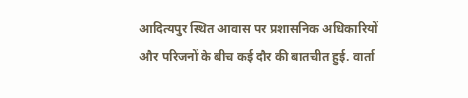आदित्यपुर स्थित आवास पर प्रशासनिक अधिकारियों और परिजनों के बीच कई दौर की बातचीत हुई. वार्ता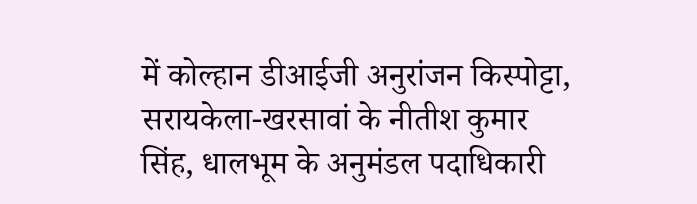में कोल्हान डीआईजी अनुरांजन किस्पोट्टा, सरायकेला-खरसावां के नीतीश कुमार सिंह, धालभूम के अनुमंडल पदाधिकारी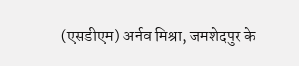(एसडीएम) अर्नव मिश्रा, जमशेदपुर के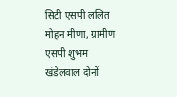सिटी एसपी ललित मोहन मीणा, ग्रामीण एसपी शुभम खंडेलवाल दोनों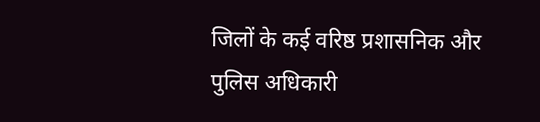जिलों के कई वरिष्ठ प्रशासनिक और पुलिस अधिकारी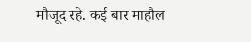मौजूद रहे. कई बार माहौल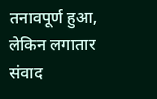तनावपूर्ण हुआ, लेकिन लगातार संवाद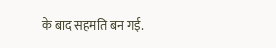के बाद सहमति बन गई.